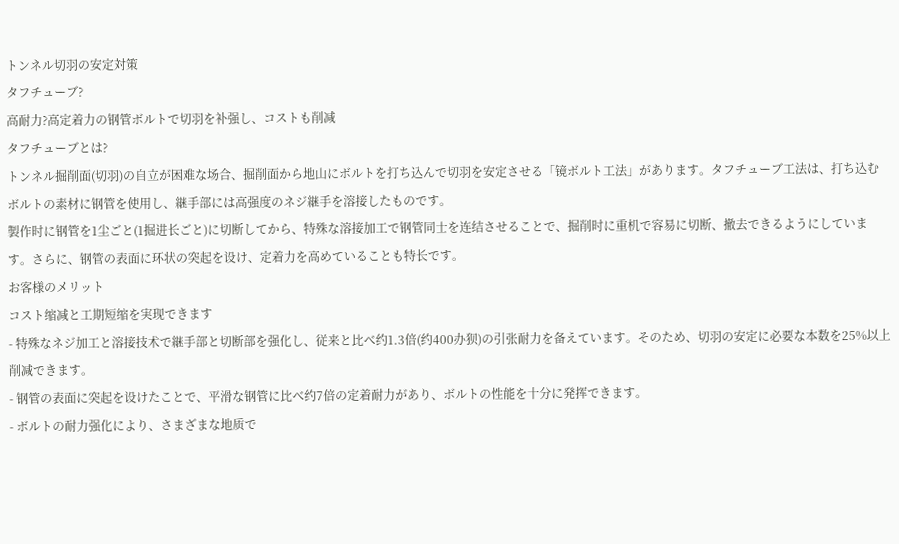トンネル切羽の安定対策
タフチューブ?
高耐力?高定着力の钢管ボルトで切羽を补强し、コストも削减
タフチューブとは?
トンネル掘削面(切羽)の自立が困难な场合、掘削面から地山にボルトを打ち込んで切羽を安定させる「镜ボルト工法」があります。タフチューブ工法は、打ち込むボルトの素材に钢管を使用し、継手部には高强度のネジ継手を溶接したものです。
製作时に钢管を1尘ごと(1掘进长ごと)に切断してから、特殊な溶接加工で钢管同士を连结させることで、掘削时に重机で容易に切断、撤去できるようにしています。さらに、钢管の表面に环状の突起を设け、定着力を高めていることも特长です。
お客様のメリット
コスト缩减と工期短缩を実现できます
- 特殊なネジ加工と溶接技术で継手部と切断部を强化し、従来と比べ约1.3倍(约400办狈)の引张耐力を备えています。そのため、切羽の安定に必要な本数を25%以上削减できます。
- 钢管の表面に突起を设けたことで、平滑な钢管に比べ约7倍の定着耐力があり、ボルトの性能を十分に発挥できます。
- ボルトの耐力强化により、さまざまな地质で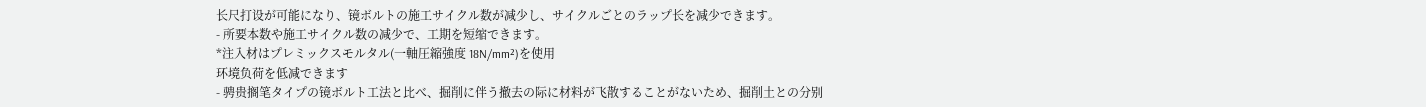长尺打设が可能になり、镜ボルトの施工サイクル数が减少し、サイクルごとのラップ长を减少できます。
- 所要本数や施工サイクル数の减少で、工期を短缩できます。
*注入材はプレミックスモルタル(一軸圧縮強度 18N/mm²)を使用
环境负荷を低减できます
- 骋贵搁笔タイプの镜ボルト工法と比べ、掘削に伴う撤去の际に材料が飞散することがないため、掘削土との分别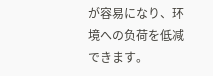が容易になり、环境への负荷を低减できます。